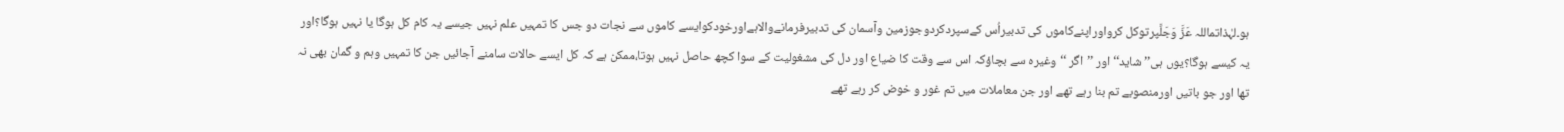ہو۔لہٰذاتماللہ عَزَّ وَجَلَّپرتوکل کرواوراپنےکاموں کی تدبیراُس کےسپردکردوجوزمین وآسمان کی تدبیرفرمانےوالاہےاورخودکوایسے کاموں سے نجات دو جس کا تمہیں علم نہیں جیسے یہ کام کل ہوگا یا نہیں ہوگا؟اور یہ کیسے ہوگا؟یوں ہی’’شاید‘‘ اور ’’اگر ‘‘وغیرہ سے بچاؤکہ اس سے وقت کا ضیاع اور دل کی مشغولیت کے سوا کچھ حاصل نہیں ہوتا،ممکن ہے کہ کل ایسے حالات سامنے آجائیں جن کا تمہیں وہم و گمان بھی نہ تھا اور جو باتیں اورمنصوبے تم بنا رہے تھے اور جن معاملات میں تم غور و خوض کر رہے تھے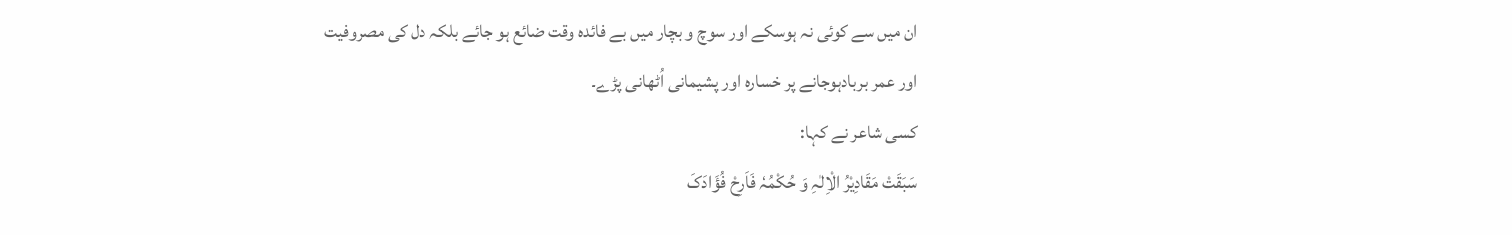ان میں سے کوئی نہ ہوسکے اور سوچ و بچار میں بے فائدہ وقت ضائع ہو جائے بلکہ دل کی مصروفیت اور عمر بربادہوجانے پر خسارہ اور پشیمانی اُٹھانی پڑے۔
کسی شاعر نے کہا:
سَبَقَتْ مَقَادِیْرُ الْاِلٰہِ وَ حُکْمُہٗ فَاَرِحْ فُؤَادَکَ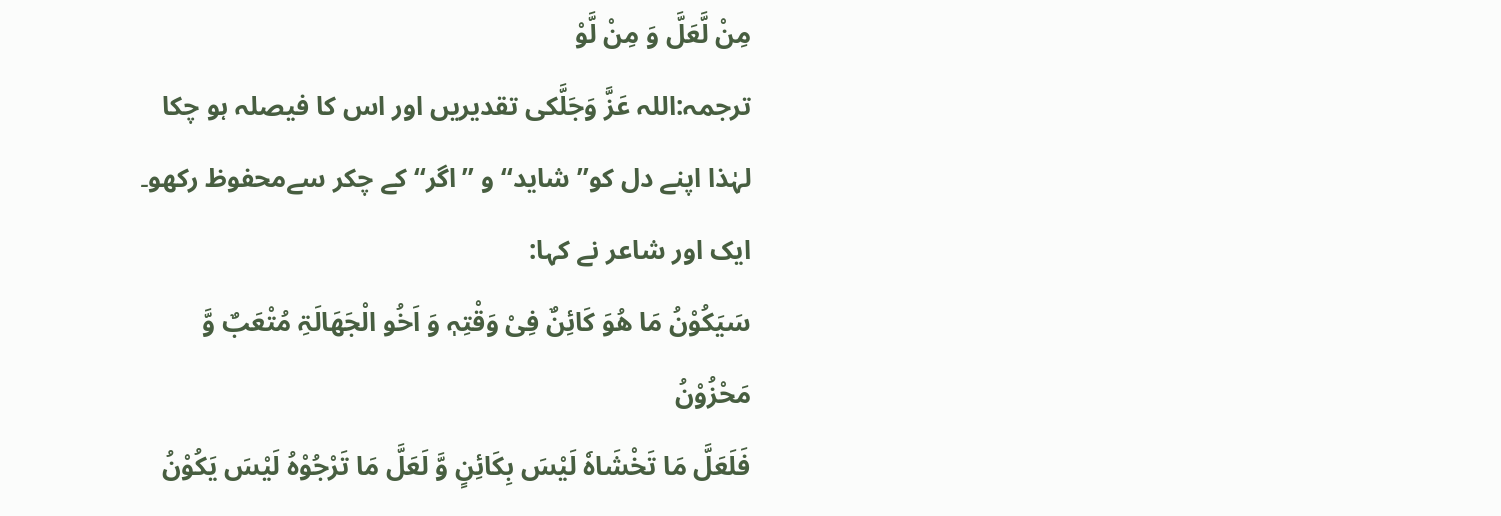مِنْ لَّعَلَّ وَ مِنْ لَّوْ
ترجمہ:اللہ عَزَّ وَجَلَّکی تقدیریں اور اس کا فیصلہ ہو چکا لہٰذا اپنے دل کو’’ شاید‘‘ و ’’اگر‘‘ کے چکر سےمحفوظ رکھو۔
ایک اور شاعر نے کہا:
سَیَکُوْنُ مَا ھُوَ کَائِنٌ فِیْ وَقْتِہٖ وَ اَخُو الْجَھَالَۃِ مُتْعَبٌ وَّ مَحْزُوْنُ
فَلَعَلَّ مَا تَخْشَاہٗ لَیْسَ بِکَائِنٍ وَّ لَعَلَّ مَا تَرْجُوْہُ لَیْسَ یَکُوْنُ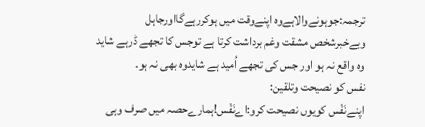ترجمہ:جوہونےوالاہےوہ اپنےوقت میں ہوکررہےگااورجاہل وبےخبرشخص مشقت وغم برداشت کرتا ہے توجس کا تجھے ڈرہے شاید وہ واقع نہ ہو اور جس کی تجھے اُمید ہے شایدوہ بھی نہ ہو۔
نفس کو نصیحت وتلقین:
اپنےنَفْس کویوں نصیحت کرو:اےنَفْس!ہمارےحصہ میں صرف وہی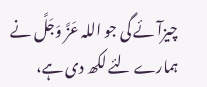چیزآئے گی جو اللہ عَزَّ وَجَلَّ نے ہمارے لئے لکھ دی ہے،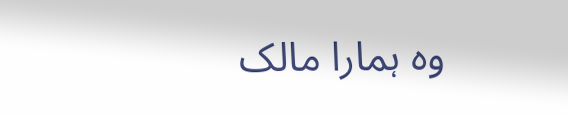وہ ہمارا مالک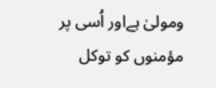ومولیٰ ہےاور اُسی پر مؤمنوں کو توکل